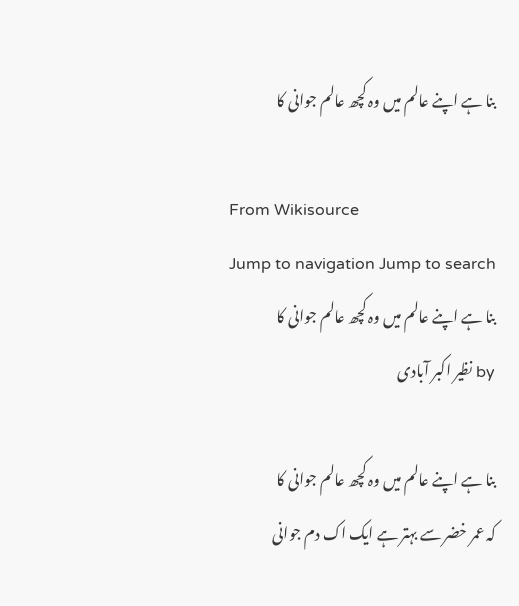بنا ہے اپنے عالم میں وہ کچھ عالم جوانی کا

From Wikisource
Jump to navigation Jump to search
بنا ہے اپنے عالم میں وہ کچھ عالم جوانی کا
by نظیر اکبر آبادی

بنا ہے اپنے عالم میں وہ کچھ عالم جوانی کا
کہ عمر خضر سے بہتر ہے ایک اک دم جوانی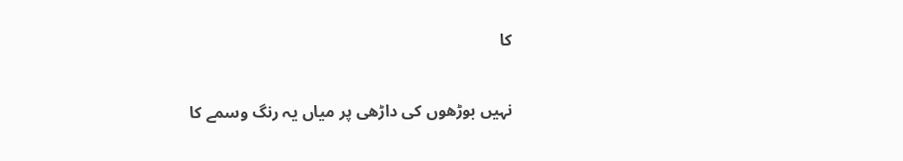کا

نہیں بوڑھوں کی داڑھی پر میاں یہ رنگ وسمے کا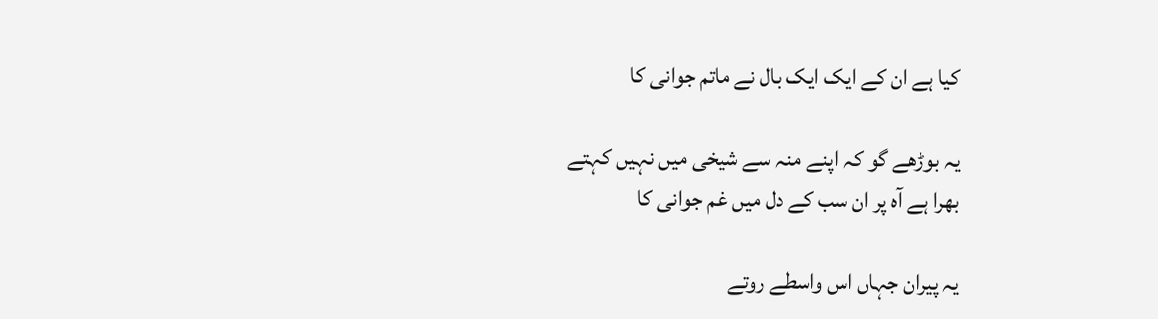کیا ہے ان کے ایک ایک بال نے ماتم جوانی کا

یہ بوڑھے گو کہ اپنے منہ سے شیخی میں نہیں کہتے
بھرا ہے آہ پر ان سب کے دل میں غم جوانی کا

یہ پیران جہاں اس واسطے روتے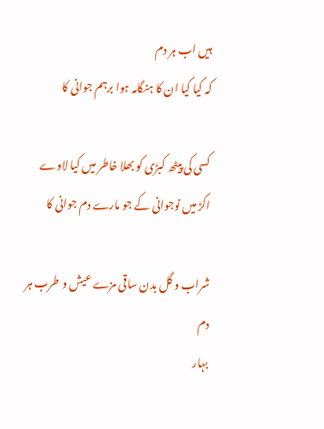ہیں اب ہر دم
کہ کیا کیا ان کا ہنگامہ ہوا برہم جوانی کا

کسی کی پیٹھ کبڑی کو بھلا خاطر میں کیا لاوے
اکڑ میں نوجوانی کے جو مارے دم جوانی کا

شراب و گل بدن ساقی مزے عیش و طرب ہر دم
بہار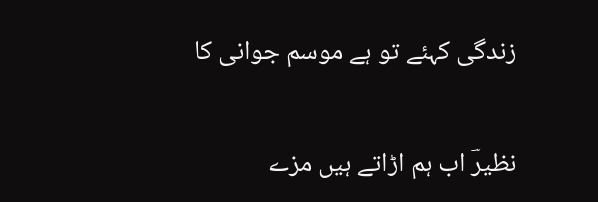زندگی کہئے تو ہے موسم جوانی کا

نظیرؔ اب ہم اڑاتے ہیں مزے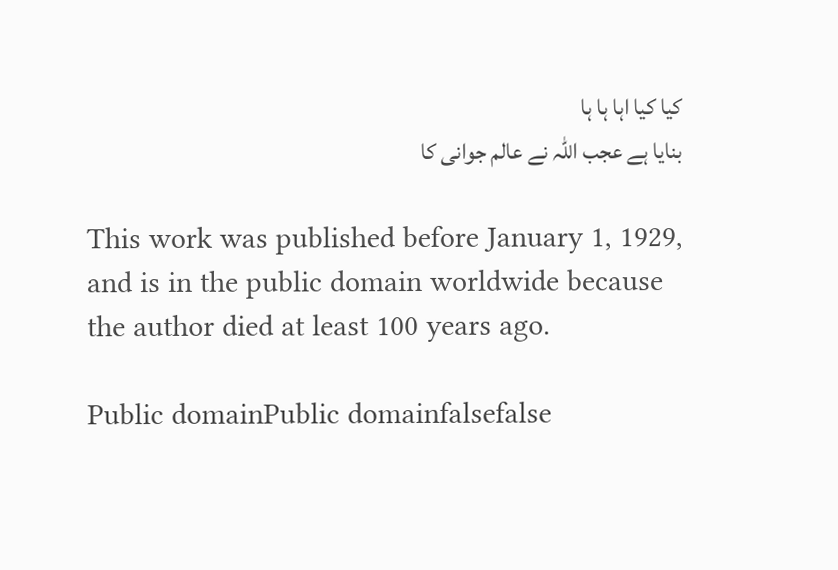کیا کیا اہا ہا ہا
بنایا ہے عجب اللہ نے عالم جوانی کا

This work was published before January 1, 1929, and is in the public domain worldwide because the author died at least 100 years ago.

Public domainPublic domainfalsefalse